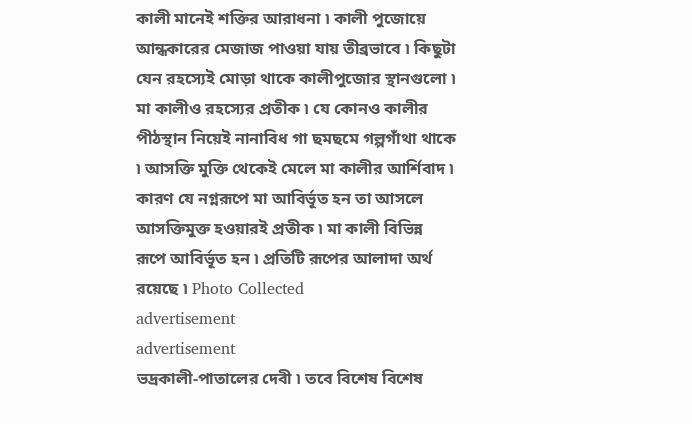কালী মানেই শক্তির আরাধনা ৷ কালী পুজোয়ে আন্ধকারের মেজাজ পাওয়া যায় তীব্রভাবে ৷ কিছুটা যেন রহস্যেই মোড়া থাকে কালীপুজোর স্থানগুলো ৷ মা কালীও রহস্যের প্রতীক ৷ যে কোনও কালীর পীঠস্থান নিয়েই নানাবিধ গা ছমছমে গল্পগাঁথা থাকে ৷ আসক্তি মুক্তি থেকেই মেলে মা কালীর আর্শিবাদ ৷ কারণ যে নগ্নরূপে মা আবির্ভূত হন তা আসলে আসক্তিমুক্ত হওয়ারই প্রতীক ৷ মা কালী বিভিন্ন রূপে আবির্ভূত হন ৷ প্রতিটি রূপের আলাদা অর্থ রয়েছে ৷ Photo Collected
advertisement
advertisement
ভদ্রকালী-পাতালের দেবী ৷ তবে বিশেষ বিশেষ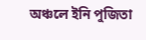অঞ্চলে ইনি পুজিতা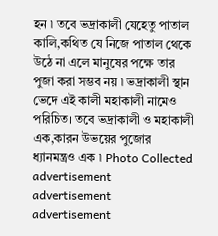হন ৷ তবে ভদ্রাকালী যেহেতু পাতাল কালি,কথিত যে নিজে পাতাল থেকে উঠে না এলে মানুষের পক্ষে তার পুজা করা সম্ভব নয় ৷ ভদ্রাকালী স্থান ভেদে এই কালী মহাকালী নামেও পরিচিত। তবে ভদ্রাকালী ও মহাকালী এক,কারন উভয়ের পুজোর ধ্যানমন্ত্রও এক ৷ Photo Collected
advertisement
advertisement
advertisement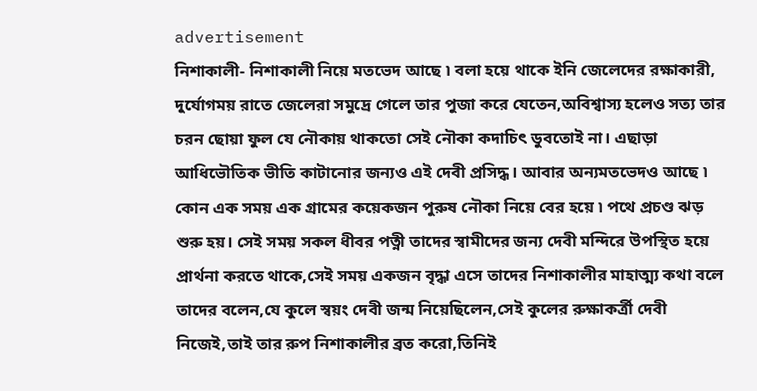advertisement
নিশাকালী- নিশাকালী নিয়ে মতভেদ আছে ৷ বলা হয়ে থাকে ইনি জেলেদের রক্ষাকারী, দুর্যোগময় রাতে জেলেরা সমুদ্রে গেলে তার পুজা করে যেতেন,অবিশ্বাস্য হলেও সত্য তার চরন ছোয়া ফুল যে নৌকায় থাকতো সেই নৌকা কদাচিৎ ডুবতোই না। এছাড়া আধিভৌতিক ভীতি কাটানোর জন্যও এই দেবী প্রসিদ্ধ। আবার অন্যমতভেদও আছে ৷ কোন এক সময় এক গ্রামের কয়েকজন পুরুষ নৌকা নিয়ে বের হয়ে ৷ পথে প্রচণ্ড ঝড় শুরু হয়। সেই সময় সকল ধীবর পত্নী তাদের স্বামীদের জন্য দেবী মন্দিরে উপস্থিত হয়ে প্রার্থনা করতে থাকে,সেই সময় একজন বৃদ্ধা এসে তাদের নিশাকালীর মাহাত্ম্য কথা বলে তাদের বলেন,যে কুলে স্বয়ং দেবী জন্ম নিয়েছিলেন,সেই কুলের রুক্ষাকর্ত্রী দেবী নিজেই,তাই তার রুপ নিশাকালীর ব্রত করো,তিনিই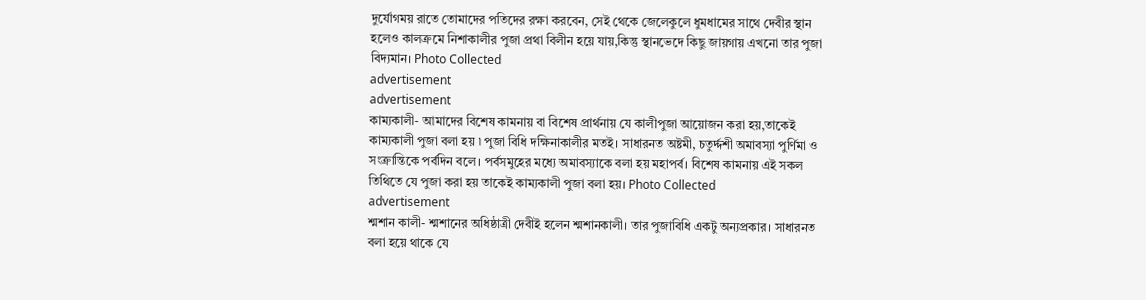দুর্যোগময় রাতে তোমাদের পতিদের রক্ষা করবেন, সেই থেকে জেলেকুলে ধুমধামের সাথে দেবীর স্থান হলেও কালক্রমে নিশাকালীর পুজা প্রথা বিলীন হয়ে যায়,কিন্তু স্থানভেদে কিছু জায়গায় এখনো তার পুজা বিদ্যমান। Photo Collected
advertisement
advertisement
কাম্যকালী- আমাদের বিশেষ কামনায় বা বিশেষ প্রার্থনায় যে কালীপুজা আয়োজন করা হয়,তাকেই কাম্যকালী পুজা বলা হয় ৷ পুজা বিধি দক্ষিনাকালীর মতই। সাধারনত অষ্টমী, চতুর্দ্দশী অমাবস্যা পুর্ণিমা ও সংক্রান্তিকে পর্বদিন বলে। পর্বসমুহের মধ্যে অমাবস্যাকে বলা হয় মহাপর্ব। বিশেষ কামনায় এই সকল তিথিতে যে পুজা করা হয় তাকেই কাম্যকালী পুজা বলা হয়। Photo Collected
advertisement
শ্মশান কালী- শ্মশানের অধিষ্ঠাত্রী দেবীই হলেন শ্মশানকালী। তার পুজাবিধি একটু অন্যপ্রকার। সাধারনত বলা হয়ে থাকে যে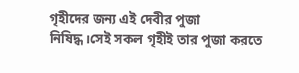গৃহীদের জন্য এই দেবীর পুজা নিষিদ্ধ।সেই সকল গৃহীই তার পুজা করতে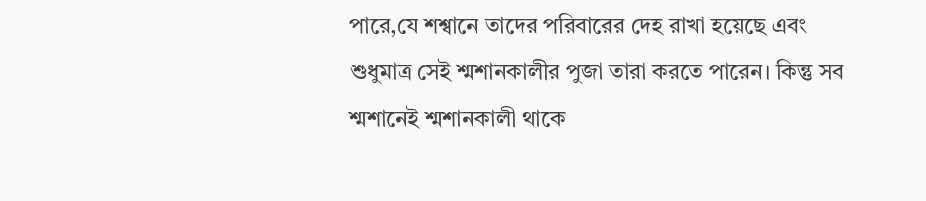পারে,যে শশ্বানে তাদের পরিবারের দেহ রাখা হয়েছে এবং শুধুমাত্র সেই শ্মশানকালীর পুজা তারা করতে পারেন। কিন্তু সব শ্মশানেই শ্মশানকালী থাকে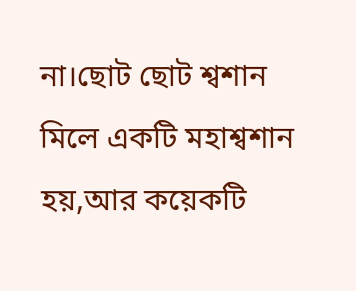না।ছোট ছোট শ্বশান মিলে একটি মহাশ্বশান হয়,আর কয়েকটি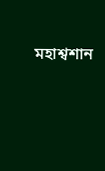মহাশ্বশান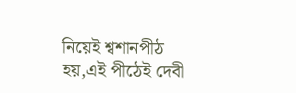নিয়েই শ্বশানপীঠ হয়,এই পীঠেই দেবী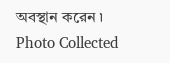অবস্থান করেন ৷ Photo Collected